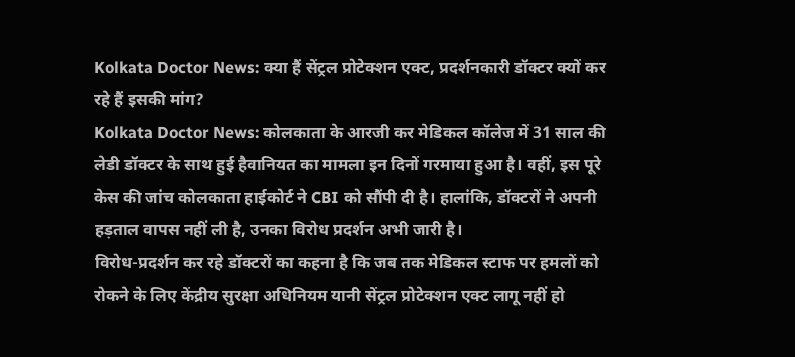Kolkata Doctor News: क्या हैं सेंट्रल प्रोटेक्शन एक्ट, प्रदर्शनकारी डॉक्टर क्यों कर रहे हैं इसकी मांग?
Kolkata Doctor News: कोलकाता के आरजी कर मेडिकल कॉलेज में 31 साल की लेडी डॉक्टर के साथ हुई हैवानियत का मामला इन दिनों गरमाया हुआ है। वहीं, इस पूरे केस की जांच कोलकाता हाईकोर्ट ने CBI को सौंपी दी है। हालांकि, डॉक्टरों ने अपनी हड़ताल वापस नहीं ली है, उनका विरोध प्रदर्शन अभी जारी है।
विरोध-प्रदर्शन कर रहे डॉक्टरों का कहना है कि जब तक मेडिकल स्टाफ पर हमलों को रोकने के लिए केंद्रीय सुरक्षा अधिनियम यानी सेंट्रल प्रोटेक्शन एक्ट लागू नहीं हो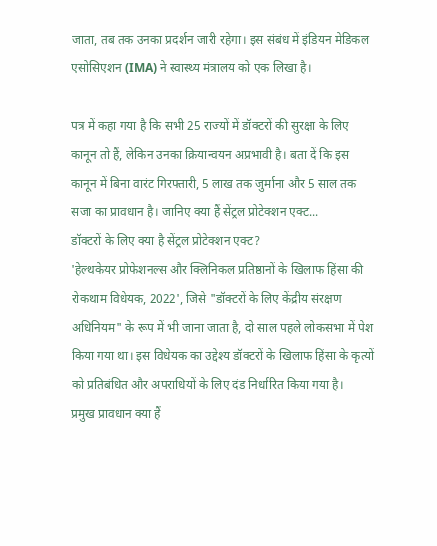जाता, तब तक उनका प्रदर्शन जारी रहेगा। इस संबंध में इंडियन मेडिकल एसोसिएशन (IMA) ने स्वास्थ्य मंत्रालय को एक लिखा है।

पत्र में कहा गया है कि सभी 25 राज्यों में डॉक्टरों की सुरक्षा के लिए कानून तो हैं, लेकिन उनका क्रियान्वयन अप्रभावी है। बता दें कि इस कानून में बिना वारंट गिरफ्तारी, 5 लाख तक जुर्माना और 5 साल तक सजा का प्रावधान है। जानिए क्या हैं सेंट्रल प्रोटेक्शन एक्ट...
डॉक्टरों के लिए क्या है सेंट्रल प्रोटेक्शन एक्ट?
'हेल्थकेयर प्रोफेशनल्स और क्लिनिकल प्रतिष्ठानों के खिलाफ हिंसा की रोकथाम विधेयक, 2022', जिसे "डॉक्टरों के लिए केंद्रीय संरक्षण अधिनियम" के रूप में भी जाना जाता है, दो साल पहले लोकसभा में पेश किया गया था। इस विधेयक का उद्देश्य डॉक्टरों के खिलाफ हिंसा के कृत्यों को प्रतिबंधित और अपराधियों के लिए दंड निर्धारित किया गया है।
प्रमुख प्रावधान क्या हैं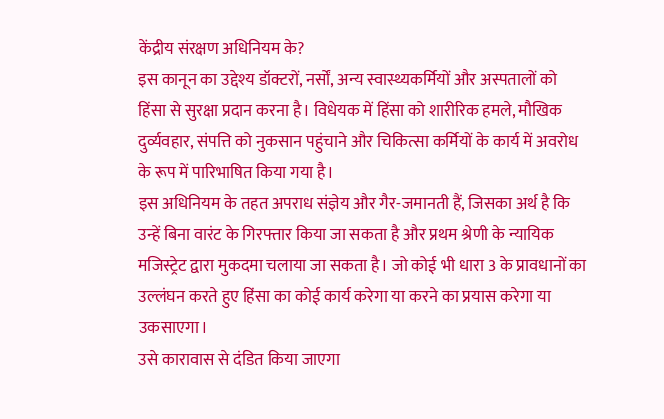केंद्रीय संरक्षण अधिनियम के?
इस कानून का उद्देश्य डॉक्टरों, नर्सों, अन्य स्वास्थ्यकर्मियों और अस्पतालों को हिंसा से सुरक्षा प्रदान करना है। विधेयक में हिंसा को शारीरिक हमले, मौखिक दुर्व्यवहार, संपत्ति को नुकसान पहुंचाने और चिकित्सा कर्मियों के कार्य में अवरोध के रूप में पारिभाषित किया गया है।
इस अधिनियम के तहत अपराध संज्ञेय और गैर-जमानती हैं, जिसका अर्थ है कि उन्हें बिना वारंट के गिरफ्तार किया जा सकता है और प्रथम श्रेणी के न्यायिक मजिस्ट्रेट द्वारा मुकदमा चलाया जा सकता है। जो कोई भी धारा 3 के प्रावधानों का उल्लंघन करते हुए हिंसा का कोई कार्य करेगा या करने का प्रयास करेगा या उकसाएगा।
उसे कारावास से दंडित किया जाएगा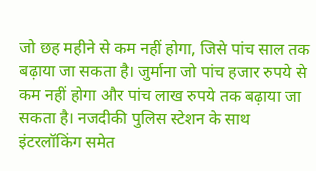जो छह महीने से कम नहीं होगा, जिसे पांच साल तक बढ़ाया जा सकता है। जुर्माना जो पांच हजार रुपये से कम नहीं होगा और पांच लाख रुपये तक बढ़ाया जा सकता है। नजदीकी पुलिस स्टेशन के साथ इंटरलॉकिंग समेत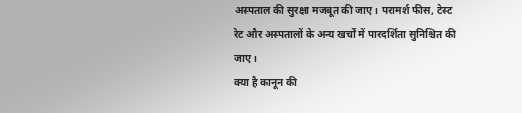अस्पताल की सुरक्षा मजबूत की जाए। परामर्श फीस, टेस्ट रेट और अस्पतालों के अन्य खर्चों में पारदर्शिता सुनिश्चित की जाए।
क्या है कानून की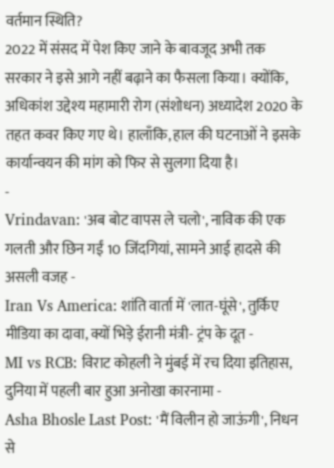वर्तमान स्थिति?
2022 में संसद में पेश किए जाने के बावजूद अभी तक सरकार ने इसे आगे नहीं बढ़ाने का फैसला किया। क्योंकि, अधिकांश उद्देश्य महामारी रोग (संशोधन) अध्यादेश 2020 के तहत कवर किए गए थे। हालाँकि, हाल की घटनाओं ने इसके कार्यान्वयन की मांग को फिर से सुलगा दिया है।
-
Vrindavan: 'अब बोट वापस ले चलो', नाविक की एक गलती और छिन गईं 10 जिंदगियां, सामने आई हादसे की असली वजह -
Iran Vs America: शांति वार्ता में 'लात-घूंसे', तुर्किए मीडिया का दावा, क्यों भिड़े ईरानी मंत्री- ट्रंप के दूत -
MI vs RCB: विराट कोहली ने मुंबई में रच दिया इतिहास, दुनिया में पहली बार हुआ अनोखा कारनामा -
Asha Bhosle Last Post: 'मैं विलीन हो जाऊंगी', निधन से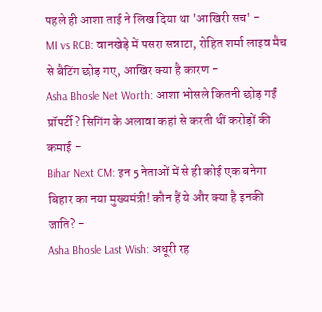पहले ही आशा ताई ने लिख दिया था 'आखिरी सच' -
MI vs RCB: वानखेड़े में पसरा सन्नाटा, रोहित शर्मा लाइव मैच से बैटिंग छोड़ गए, आखिर क्या है कारण -
Asha Bhosle Net Worth: आशा भोसले कितनी छोड़ गईं प्रॉपर्टी? सिगिंग के अलावा कहां से करती थीं करोड़ों की कमाई -
Bihar Next CM: इन 5 नेताओं में से ही कोई एक बनेगा बिहार का नया मुख्यमंत्री! कौन हैं ये और क्या है इनकी जाति? -
Asha Bhosle Last Wish: अधूरी रह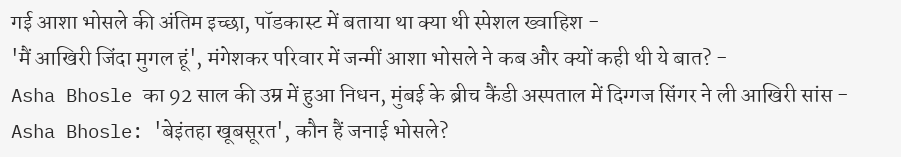गई आशा भोसले की अंतिम इच्छा, पॉडकास्ट में बताया था क्या थी स्पेशल ख्वाहिश -
'मैं आखिरी जिंदा मुगल हूं', मंगेशकर परिवार में जन्मीं आशा भोसले ने कब और क्यों कही थी ये बात? -
Asha Bhosle का 92 साल की उम्र में हुआ निधन, मुंबई के ब्रीच कैंडी अस्पताल में दिग्गज सिंगर ने ली आखिरी सांस -
Asha Bhosle: 'बेइंतहा खूबसूरत', कौन हैं जनाई भोसले?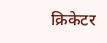क्रिकेटर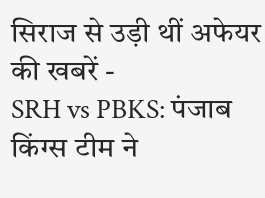सिराज से उड़ी थीं अफेयर की खबरें -
SRH vs PBKS: पंजाब किंग्स टीम ने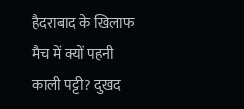हैदराबाद के खिलाफ मैच में क्यों पहनी काली पट्टी? दुखद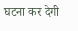घटना कर देगी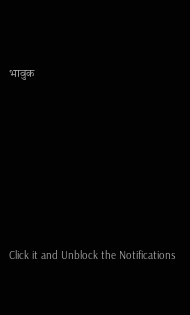भावुक












Click it and Unblock the Notifications